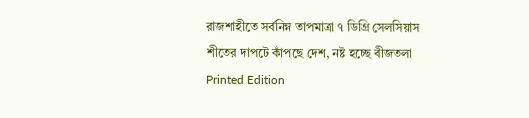রাজশাহীতে সর্বনিম্ন তাপমাত্রা ৭ ডিগ্রি সেলসিয়াস
শীতের দাপটে কাঁপছে দেশ, নষ্ট হচ্ছে বীজতলা
Printed Edition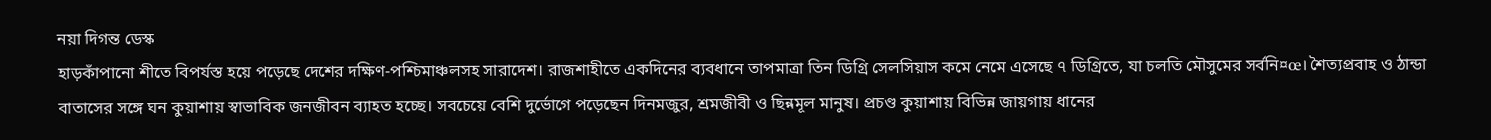নয়া দিগন্ত ডেস্ক
হাড়কাঁপানো শীতে বিপর্যস্ত হয়ে পড়েছে দেশের দক্ষিণ-পশ্চিমাঞ্চলসহ সারাদেশ। রাজশাহীতে একদিনের ব্যবধানে তাপমাত্রা তিন ডিগ্রি সেলসিয়াস কমে নেমে এসেছে ৭ ডিগ্রিতে, যা চলতি মৌসুমের সর্বনি¤œ। শৈত্যপ্রবাহ ও ঠান্ডা বাতাসের সঙ্গে ঘন কুয়াশায় স্বাভাবিক জনজীবন ব্যাহত হচ্ছে। সবচেয়ে বেশি দুর্ভোগে পড়েছেন দিনমজুর, শ্রমজীবী ও ছিন্নমূল মানুষ। প্রচণ্ড কুয়াশায় বিভিন্ন জায়গায় ধানের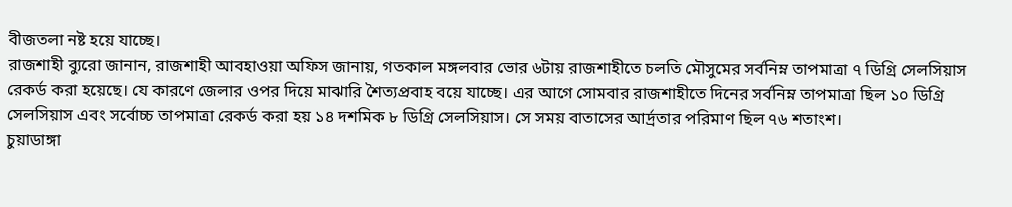বীজতলা নষ্ট হয়ে যাচ্ছে।
রাজশাহী ব্যুরো জানান, রাজশাহী আবহাওয়া অফিস জানায়, গতকাল মঙ্গলবার ভোর ৬টায় রাজশাহীতে চলতি মৌসুমের সর্বনিম্ন তাপমাত্রা ৭ ডিগ্রি সেলসিয়াস রেকর্ড করা হয়েছে। যে কারণে জেলার ওপর দিয়ে মাঝারি শৈত্যপ্রবাহ বয়ে যাচ্ছে। এর আগে সোমবার রাজশাহীতে দিনের সর্বনিম্ন তাপমাত্রা ছিল ১০ ডিগ্রি সেলসিয়াস এবং সর্বোচ্চ তাপমাত্রা রেকর্ড করা হয় ১৪ দশমিক ৮ ডিগ্রি সেলসিয়াস। সে সময় বাতাসের আর্দ্রতার পরিমাণ ছিল ৭৬ শতাংশ।
চুয়াডাঙ্গা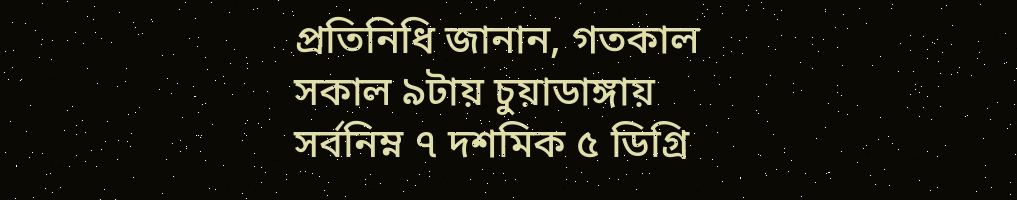প্রতিনিধি জানান, গতকাল সকাল ৯টায় চুয়াডাঙ্গায় সর্বনিম্ন ৭ দশমিক ৫ ডিগ্রি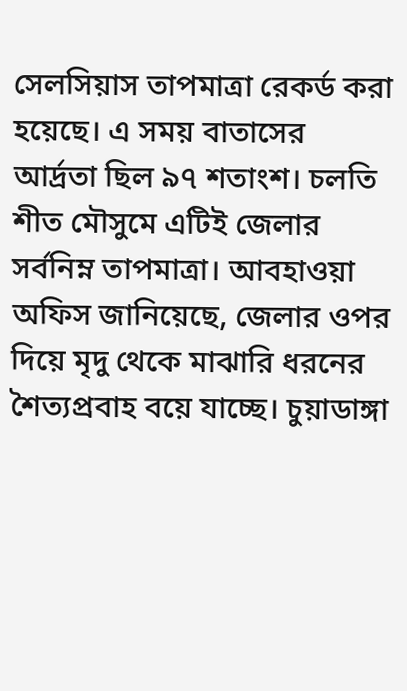সেলসিয়াস তাপমাত্রা রেকর্ড করা হয়েছে। এ সময় বাতাসের আর্দ্রতা ছিল ৯৭ শতাংশ। চলতি শীত মৌসুমে এটিই জেলার সর্বনিম্ন তাপমাত্রা। আবহাওয়া অফিস জানিয়েছে, জেলার ওপর দিয়ে মৃদু থেকে মাঝারি ধরনের শৈত্যপ্রবাহ বয়ে যাচ্ছে। চুয়াডাঙ্গা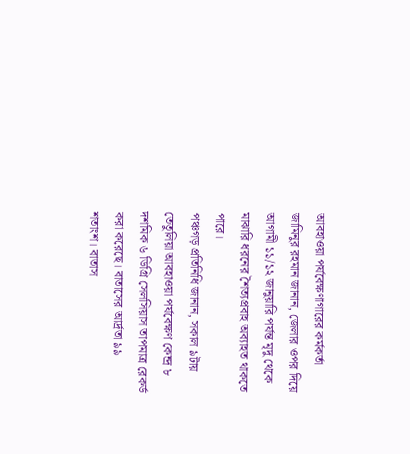আবহাওয়া পর্যবেক্ষণাগারের কর্মকর্তা জামিনুর রহমান জানান, জেলার ওপর দিয়ে আগামী ১১/১২ জানুয়ারি পর্যন্ত মৃদু থেকে মাঝারি ধরনের শৈত্যপ্রবাহ অব্যাহত থাকতে পারে।
পঞ্চগড় প্রতিনিধি জানান, সকাল ৯টায় তেতুলিয়া আবহাওয়া পর্যবেক্ষণ কেন্দ্র ৮ দশমিক ৬ ডিগ্রি সেলসিয়াস তাপমাত্র রেকর্ড করা করেছে। বাতাসের আর্দ্রতা ৯৯ শতাংশ। বাতাস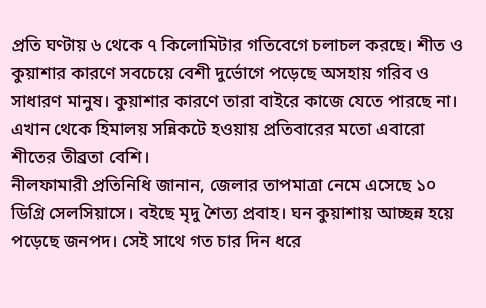প্রতি ঘণ্টায় ৬ থেকে ৭ কিলোমিটার গতিবেগে চলাচল করছে। শীত ও কুয়াশার কারণে সবচেয়ে বেশী দুর্ভোগে পড়েছে অসহায় গরিব ও সাধারণ মানুষ। কুয়াশার কারণে তারা বাইরে কাজে যেতে পারছে না। এখান থেকে হিমালয় সন্নিকটে হওয়ায় প্রতিবারের মতো এবারো শীতের তীব্রতা বেশি।
নীলফামারী প্রতিনিধি জানান, জেলার তাপমাত্রা নেমে এসেছে ১০ ডিগ্রি সেলসিয়াসে। বইছে মৃদু শৈত্য প্রবাহ। ঘন কুয়াশায় আচ্ছন্ন হয়ে পড়েছে জনপদ। সেই সাথে গত চার দিন ধরে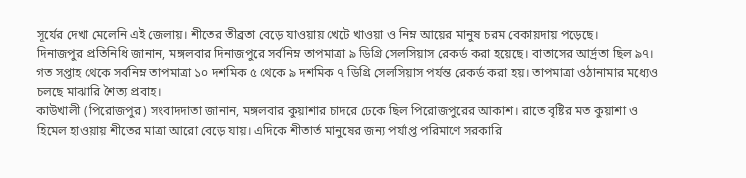সূর্যের দেখা মেলেনি এই জেলায়। শীতের তীব্রতা বেড়ে যাওয়ায় খেটে খাওয়া ও নিম্ন আয়ের মানুষ চরম বেকায়দায় পড়েছে।
দিনাজপুর প্রতিনিধি জানান, মঙ্গলবার দিনাজপুরে সর্বনিম্ন তাপমাত্রা ৯ ডিগ্রি সেলসিয়াস রেকর্ড করা হয়েছে। বাতাসের আর্দ্রতা ছিল ৯৭। গত সপ্তাহ থেকে সর্বনিম্ন তাপমাত্রা ১০ দশমিক ৫ থেকে ৯ দশমিক ৭ ডিগ্রি সেলসিয়াস পর্যন্ত রেকর্ড করা হয়। তাপমাত্রা ওঠানামার মধ্যেও চলছে মাঝারি শৈত্য প্রবাহ।
কাউখালী (পিরোজপুর) সংবাদদাতা জানান, মঙ্গলবার কুয়াশার চাদরে ঢেকে ছিল পিরোজপুরের আকাশ। রাতে বৃষ্টির মত কুয়াশা ও হিমেল হাওয়ায় শীতের মাত্রা আরো বেড়ে যায়। এদিকে শীতার্ত মানুষের জন্য পর্যাপ্ত পরিমাণে সরকারি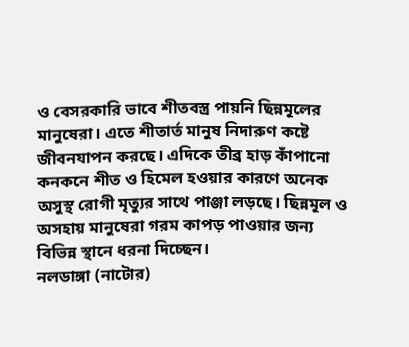ও বেসরকারি ভাবে শীতবস্ত্র পায়নি ছিন্নমূলের মানুষেরা। এতে শীতার্ত মানুষ নিদারুণ কষ্টে জীবনযাপন করছে। এদিকে তীব্র হাড় কাঁপানো কনকনে শীত ও হিমেল হওয়ার কারণে অনেক অসুস্থ রোগী মৃত্যুর সাথে পাঞ্জা লড়ছে। ছিন্নমূল ও অসহায় মানুষেরা গরম কাপড় পাওয়ার জন্য বিভিন্ন স্থানে ধরনা দিচ্ছেন।
নলডাঙ্গা (নাটোর)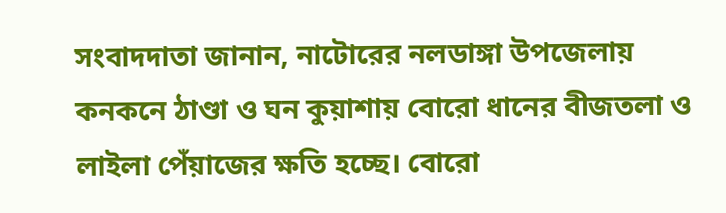সংবাদদাতা জানান, নাটোরের নলডাঙ্গা উপজেলায় কনকনে ঠাণ্ডা ও ঘন কুয়াশায় বোরো ধানের বীজতলা ও লাইলা পেঁয়াজের ক্ষতি হচ্ছে। বোরো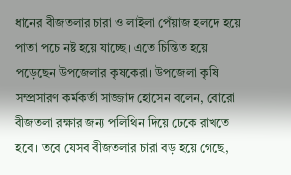ধানের বীজতলার চারা ও লাইলা পেঁয়াজ হলদে হয়ে পাতা পচে নষ্ট হয়ে যাচ্ছে। এতে চিন্তিত হয়ে পড়েছেন উপজেলার কৃষকেরা। উপজেলা কৃষি সম্প্রসারণ কর্মকর্তা সাজ্জাদ হোসেন বলেন, বোরো বীজতলা রক্ষার জন্য পলিথিন দিয়ে ঢেকে রাখতে হবে। তবে যেসব বীজতলার চারা বড় হয়ে গেছে,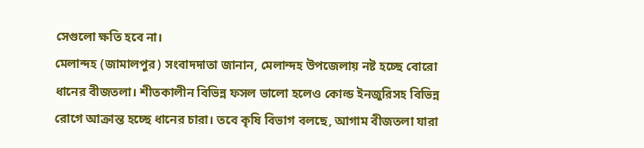সেগুলো ক্ষতি হবে না।
মেলান্দহ (জামালপুর) সংবাদদাতা জানান, মেলান্দহ উপজেলায় নষ্ট হচ্ছে বোরো ধানের বীজতলা। শীতকালীন বিভিন্ন ফসল ভালো হলেও কোল্ড ইনজুরিসহ বিভিন্ন রোগে আক্রান্ত হচ্ছে ধানের চারা। তবে কৃষি বিভাগ বলছে, আগাম বীজতলা যারা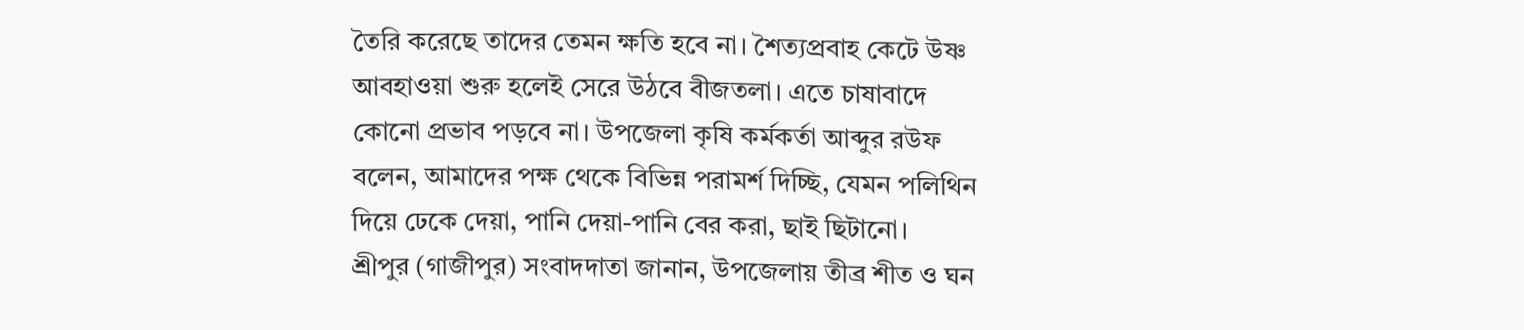তৈরি করেছে তাদের তেমন ক্ষতি হবে না। শৈত্যপ্রবাহ কেটে উষ্ণ আবহাওয়া শুরু হলেই সেরে উঠবে বীজতলা। এতে চাষাবাদে কোনো প্রভাব পড়বে না। উপজেলা কৃষি কর্মকর্তা আব্দুর রউফ বলেন, আমাদের পক্ষ থেকে বিভিন্ন পরামর্শ দিচ্ছি, যেমন পলিথিন দিয়ে ঢেকে দেয়া, পানি দেয়া-পানি বের করা, ছাই ছিটানো।
শ্রীপুর (গাজীপুর) সংবাদদাতা জানান, উপজেলায় তীব্র শীত ও ঘন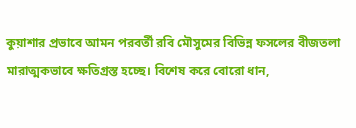কুয়াশার প্রভাবে আমন পরবর্তী রবি মৌসুমের বিভিন্ন ফসলের বীজতলা মারাত্মকভাবে ক্ষতিগ্রস্ত হচ্ছে। বিশেষ করে বোরো ধান,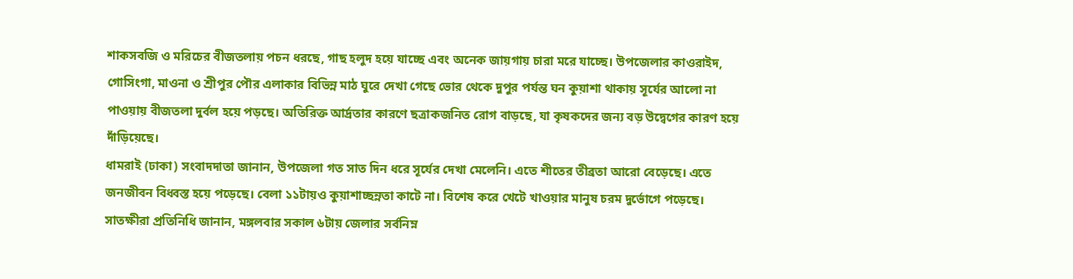শাকসবজি ও মরিচের বীজতলায় পচন ধরছে, গাছ হলুদ হয়ে যাচ্ছে এবং অনেক জায়গায় চারা মরে যাচ্ছে। উপজেলার কাওরাইদ, গোসিংগা, মাওনা ও শ্রীপুর পৌর এলাকার বিভিন্ন মাঠ ঘুরে দেখা গেছে ভোর থেকে দুপুর পর্যন্ত ঘন কুয়াশা থাকায় সূর্যের আলো না পাওয়ায় বীজতলা দুর্বল হয়ে পড়ছে। অতিরিক্ত আর্দ্রতার কারণে ছত্রাকজনিত রোগ বাড়ছে, যা কৃষকদের জন্য বড় উদ্বেগের কারণ হয়ে দাঁড়িয়েছে।
ধামরাই (ঢাকা) সংবাদদাতা জানান, উপজেলা গত সাত দিন ধরে সূর্যের দেখা মেলেনি। এতে শীতের তীব্রতা আরো বেড়েছে। এতে জনজীবন বিধ্বস্ত হয়ে পড়েছে। বেলা ১১টায়ও কুয়াশাচ্ছন্নতা কাটে না। বিশেষ করে খেটে খাওয়ার মানুষ চরম দুর্ভোগে পড়েছে।
সাতক্ষীরা প্রতিনিধি জানান, মঙ্গলবার সকাল ৬টায় জেলার সর্বনিম্ন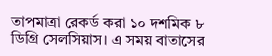তাপমাত্রা রেকর্ড করা ১০ দশমিক ৮ ডিগ্রি সেলসিয়াস। এ সময় বাতাসের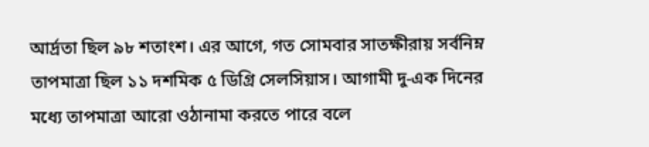আর্দ্রতা ছিল ৯৮ শতাংশ। এর আগে, গত সোমবার সাতক্ষীরায় সর্বনিম্ন তাপমাত্রা ছিল ১১ দশমিক ৫ ডিগ্রি সেলসিয়াস। আগামী দু-এক দিনের মধ্যে তাপমাত্রা আরো ওঠানামা করতে পারে বলে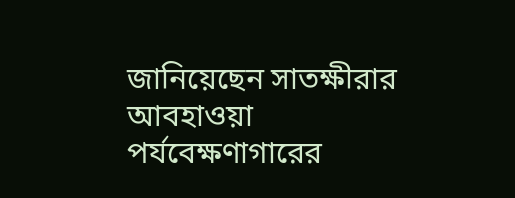জানিয়েছেন সাতক্ষীরার আবহাওয়া পর্যবেক্ষণাগারের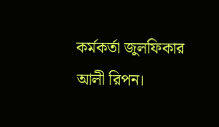কর্মকর্তা জুলফিকার আলী রিপন।